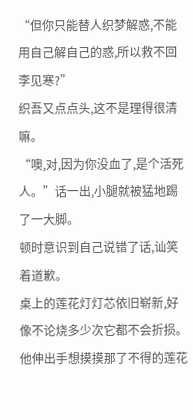“但你只能替人织梦解惑,不能用自己解自己的惑,所以救不回李见寒?”
织吾又点点头,这不是理得很清嘛。
“噢,对,因为你没血了,是个活死人。”话一出,小腿就被猛地踢了一大脚。
顿时意识到自己说错了话,讪笑着道歉。
桌上的莲花灯灯芯依旧崭新,好像不论烧多少次它都不会折损。
他伸出手想摸摸那了不得的莲花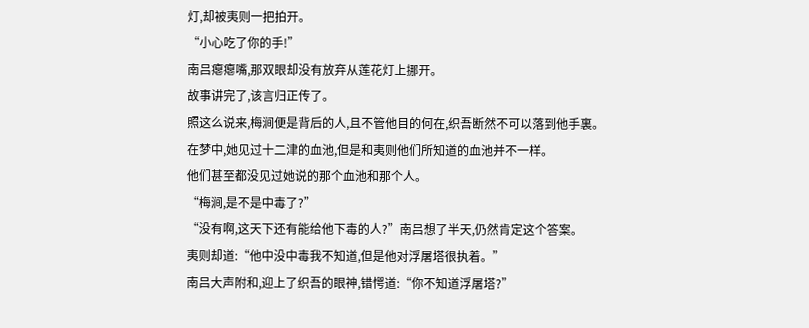灯,却被夷则一把拍开。
“小心吃了你的手!”
南吕瘪瘪嘴,那双眼却没有放弃从莲花灯上挪开。
故事讲完了,该言归正传了。
照这么说来,梅涧便是背后的人,且不管他目的何在,织吾断然不可以落到他手裏。
在梦中,她见过十二津的血池,但是和夷则他们所知道的血池并不一样。
他们甚至都没见过她说的那个血池和那个人。
“梅涧,是不是中毒了?”
“没有啊,这天下还有能给他下毒的人?”南吕想了半天,仍然肯定这个答案。
夷则却道:“他中没中毒我不知道,但是他对浮屠塔很执着。”
南吕大声附和,迎上了织吾的眼神,错愕道:“你不知道浮屠塔?”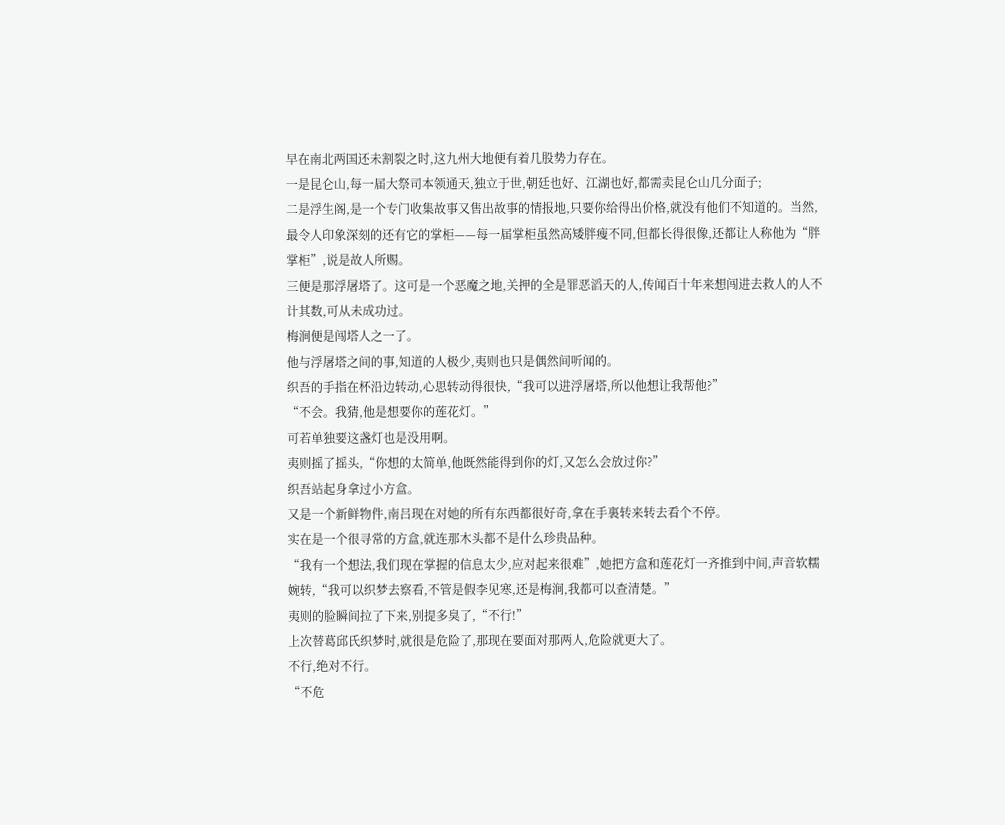早在南北两国还未割裂之时,这九州大地便有着几股势力存在。
一是昆仑山,每一届大祭司本领通天,独立于世,朝廷也好、江湖也好,都需卖昆仑山几分面子;
二是浮生阁,是一个专门收集故事又售出故事的情报地,只要你给得出价格,就没有他们不知道的。当然,最令人印象深刻的还有它的掌柜——每一届掌柜虽然高矮胖瘦不同,但都长得很像,还都让人称他为“胖掌柜”,说是故人所赐。
三便是那浮屠塔了。这可是一个恶魔之地,关押的全是罪恶滔天的人,传闻百十年来想闯进去救人的人不计其数,可从未成功过。
梅涧便是闯塔人之一了。
他与浮屠塔之间的事,知道的人极少,夷则也只是偶然间听闻的。
织吾的手指在杯沿边转动,心思转动得很快,“我可以进浮屠塔,所以他想让我帮他?”
“不会。我猜,他是想要你的莲花灯。”
可若单独要这盏灯也是没用啊。
夷则摇了摇头,“你想的太简单,他既然能得到你的灯,又怎么会放过你?”
织吾站起身拿过小方盒。
又是一个新鲜物件,南吕现在对她的所有东西都很好奇,拿在手裏转来转去看个不停。
实在是一个很寻常的方盒,就连那木头都不是什么珍贵品种。
“我有一个想法,我们现在掌握的信息太少,应对起来很难”,她把方盒和莲花灯一齐推到中间,声音软糯婉转,“我可以织梦去察看,不管是假李见寒,还是梅涧,我都可以查清楚。”
夷则的脸瞬间拉了下来,别提多臭了,“不行!”
上次替葛邱氏织梦时,就很是危险了,那现在要面对那两人,危险就更大了。
不行,绝对不行。
“不危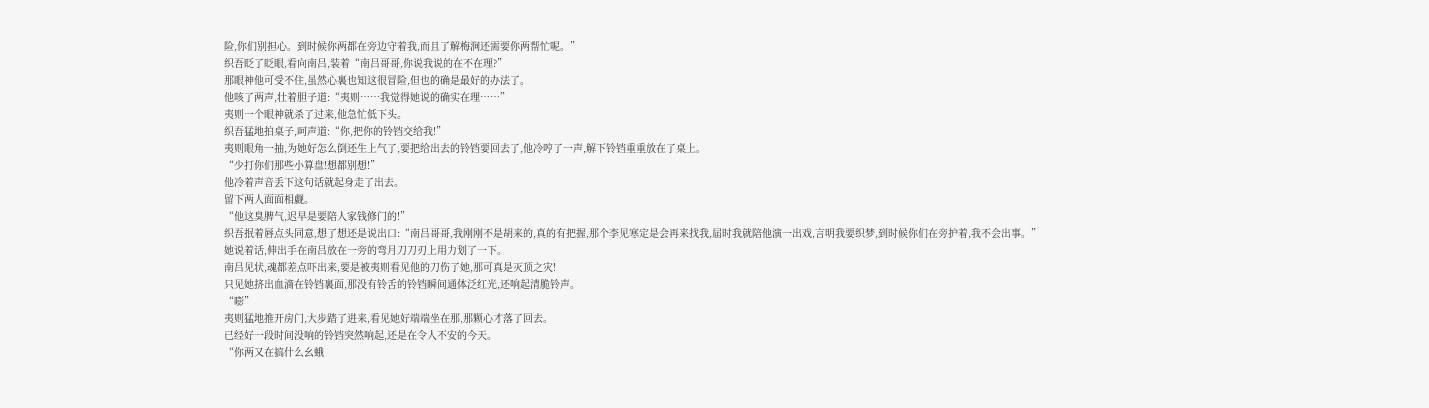险,你们别担心。到时候你两都在旁边守着我,而且了解梅涧还需要你两帮忙呢。”
织吾眨了眨眼,看向南吕,装着“南吕哥哥,你说我说的在不在理?”
那眼神他可受不住,虽然心裏也知这很冒险,但也的确是最好的办法了。
他咳了两声,壮着胆子道:“夷则……我觉得她说的确实在理……”
夷则一个眼神就杀了过来,他急忙低下头。
织吾猛地拍桌子,呵声道:“你,把你的铃铛交给我!”
夷则眼角一抽,为她好怎么倒还生上气了,要把给出去的铃铛要回去了,他冷哼了一声,解下铃铛重重放在了桌上。
“少打你们那些小算盘!想都别想!”
他冷着声音丢下这句话就起身走了出去。
留下两人面面相觑。
“他这臭脾气,迟早是要陪人家钱修门的!”
织吾抿着唇点头同意,想了想还是说出口:“南吕哥哥,我刚刚不是胡来的,真的有把握,那个李见寒定是会再来找我,届时我就陪他演一出戏,言明我要织梦,到时候你们在旁护着,我不会出事。”
她说着话,伸出手在南吕放在一旁的弯月刀刀刃上用力划了一下。
南吕见状,魂都差点吓出来,要是被夷则看见他的刀伤了她,那可真是灭顶之灾!
只见她挤出血滴在铃铛裏面,那没有铃舌的铃铛瞬间通体泛红光,还响起清脆铃声。
“嘭”
夷则猛地推开房门,大步踏了进来,看见她好端端坐在那,那颗心才落了回去。
已经好一段时间没响的铃铛突然响起,还是在令人不安的今天。
“你两又在搞什么幺蛾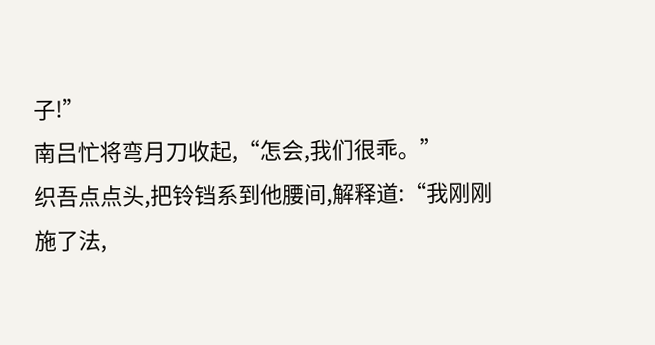子!”
南吕忙将弯月刀收起,“怎会,我们很乖。”
织吾点点头,把铃铛系到他腰间,解释道:“我刚刚施了法,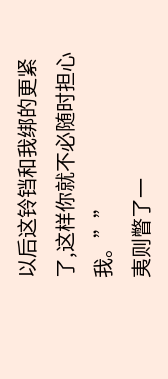以后这铃铛和我绑的更紧了,这样你就不必随时担心我。””
夷则瞥了一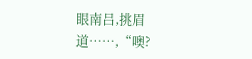眼南吕,挑眉道……,“噢?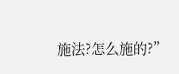施法?怎么施的?”